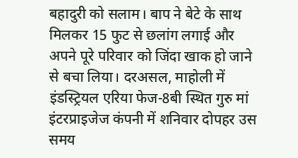बहादुरी को सलाम। बाप ने बेटे के साथ मिलकर 15 फुट से छलांग लगाई और अपने पूरे परिवार को जिंदा खाक हो जाने से बचा लिया। दरअसल, माहोली में इंडस्ट्रियल एरिया फेज-8बी स्थित गुरु मां इंटरप्राइजेज कंपनी में शनिवार दोपहर उस समय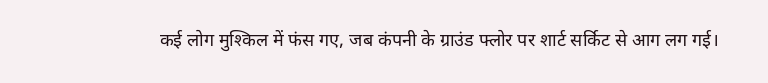कई लोग मुश्किल में फंस गए, जब कंपनी के ग्राउंड फ्लोर पर शार्ट सर्किट से आग लग गई।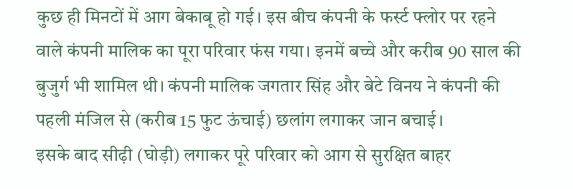कुछ ही मिनटों में आग बेकाबू हो गई। इस बीच कंपनी के फर्स्ट फ्लोर पर रहने वाले कंपनी मालिक का पूरा परिवार फंस गया। इनमें बच्चे और करीब 90 साल की बुजुर्ग भी शामिल थी। कंपनी मालिक जगतार सिंह और बेटे विनय ने कंपनी की पहली मंजिल से (करीब 15 फुट ऊंचाई) छलांग लगाकर जान बचाई।
इसके बाद सीढ़ी (घोड़ी) लगाकर पूरे परिवार को आग से सुरक्षित बाहर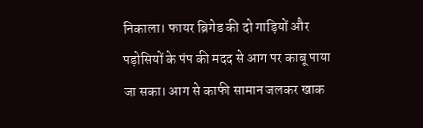निकाला। फायर ब्रिगेड की दो गाड़ियों और पड़ोसियों के पंप की मदद से आग पर काबू पाया जा सका। आग से काफी सामान जलकर खाक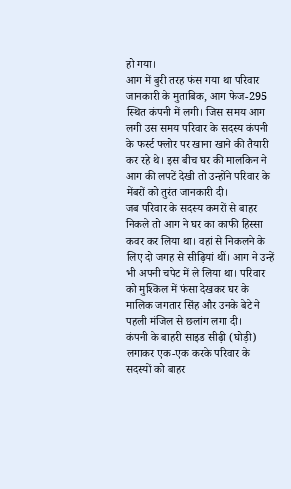हो गया।
आग में बुरी तरह फंस गया था परिवार
जानकारी के मुताबिक, आग फेज-295 स्थित कंपनी में लगी। जिस समय आग लगी उस समय परिवार के सदस्य कंपनी के फर्स्ट फ्लोर पर खाना खाने की तैयारी कर रहे थे। इस बीच घर की मालकिन ने आग की लपटें देखी तो उन्होंने परिवार के मेंबरों को तुरंत जानकारी दी।
जब परिवार के सदस्य कमरों से बाहर निकले तो आग ने घर का काफी हिस्सा कवर कर लिया था। वहां से निकलने के लिए दो जगह से सीढ़ियां थीं। आग ने उन्हें भी अपनी चपेट में ले लिया था। परिवार को मुश्किल में फंसा देखकर घर के मालिक जगतार सिंह और उनके बेटे ने पहली मंजिल से छलांग लगा दी।
कंपनी के बाहरी साइड सीढ़ी (घोड़ी) लगाकर एक-एक करके परिवार के सदस्यों को बाहर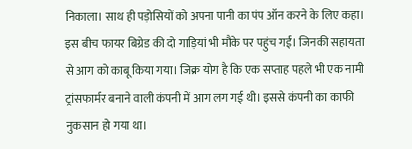निकाला। साथ ही पड़ोसियों को अपना पानी का पंप ऑन करने के लिए कहा। इस बीच फायर बिग्रेड की दो गाड़ियां भी मौके पर पहुंच गईं। जिनकी सहायता से आग को काबू किया गया। जिक्र योग है कि एक सप्ताह पहले भी एक नामी ट्रांसफार्मर बनाने वाली कंपनी में आग लग गई थी। इससे कंपनी का काफी नुकसान हो गया था।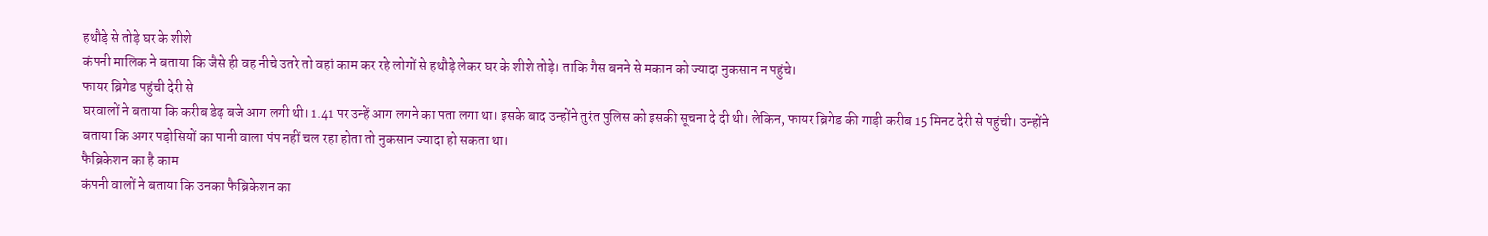हथौड़े से तोड़े घर के शीशे
कंपनी मालिक ने बताया कि जैसे ही वह नीचे उतरे तो वहां काम कर रहे लोगों से हथौड़े लेकर घर के शीशे तोड़े। ताकि गैस बनने से मकान को ज्यादा नुकसान न पहुंचे।
फायर ब्रिगेड पहुंची देरी से
घरवालों ने बताया कि करीब डेढ़ बजे आग लगी थी। 1.41 पर उन्हें आग लगने का पता लगा था। इसके बाद उन्होंने तुरंत पुलिस को इसकी सूचना दे दी थी। लेकिन, फायर ब्रिगेड की गाड़ी करीब 15 मिनट देरी से पहुंची। उन्होंने बताया कि अगर पड़ोसियों का पानी वाला पंप नहीं चल रहा होता तो नुकसान ज्यादा हो सकता था।
फैब्रिकेशन का है काम
कंपनी वालों ने बताया कि उनका फैब्रिकेशन का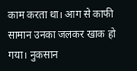काम करता था। आग से काफी सामान उनका जलकर खाक हो गया। नुकसान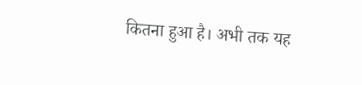कितना हुआ है। अभी तक यह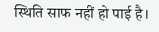स्थिति साफ नहीं हो पाई है।